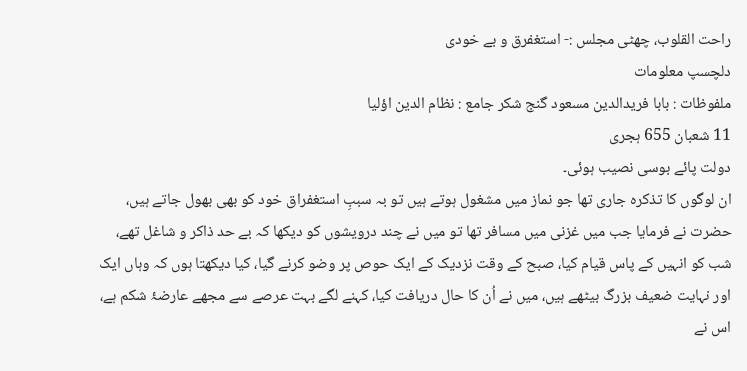راحت القلوب، چھٹی مجلس :- استغفرق و بے خودی
دلچسپ معلومات
ملفوظات : بابا فریدالدین مسعود گنج شکر جامع : نظام الدین اؤلیا
11 شعبان 655 ہجری
دولت پائے بوسی نصیب ہوئی۔
ان لوگوں کا تذکرہ جاری تھا جو نماز میں مشغول ہوتے ہیں تو بہ سببِ استغفراق خود کو بھی بھول جاتے ہیں، حضرت نے فرمایا جب میں غزنی میں مسافر تھا تو میں نے چند درویشوں کو دیکھا کہ بے حد ذاکر و شاغل تھے، شب کو انہیں کے پاس قیام کیا، صبح کے وقت نزدیک کے ایک حوص پر وضو کرنے گیا، کیا دیکھتا ہوں کہ وہاں ایک اور نہایت ضعیف بزرگ بیٹھے ہیں، میں نے اُن کا حال دریافت کیا، کہنے لگے بہت عرصے سے مجھے عارضۂ شکم ہے، اس نے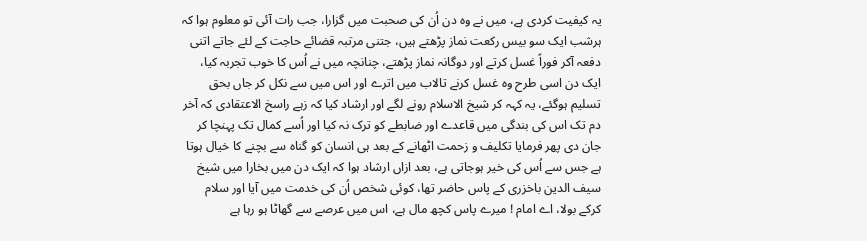یہ کیفیت کردی ہے، میں نے وہ دن اُن کی صحبت میں گزارا، جب رات آئی تو معلوم ہوا کہ ہرشب ایک سو بیس رکعت نماز پڑھتے ہیں، جتنی مرتبہ قضائے حاجت کے لئے جاتے اتنی دفعہ آکر فوراً غسل کرتے اور دوگانہ نماز پڑھتے، چنانچہ میں نے اُس کا خوب تجربہ کیا، ایک دن اسی طرح وہ غسل کرنے تالاب میں اترے اور اس میں سے نکل کر جاں بحق تسلیم ہوگئے، یہ کہہ کر شیخ الاسلام رونے لگے اور ارشاد کیا کہ زہے راسخ الاعتقادی کہ آخر دم تک اس کی بندگی میں قاعدے اور ضابطے کو ترک نہ کیا اور اُسے کمال تک پہنچا کر جان دی پھر فرمایا تکلیف و زحمت اٹھانے کے بعد ہی انسان کو گناہ سے بچنے کا خیال ہوتا ہے جس سے اُس کی خیر ہوجاتی ہے، بعد ازاں ارشاد ہوا کہ ایک دن میں بخارا میں شیخ سیف الدین باخزری کے پاس حاضر تھا، کوئی شخص اُن کی خدمت میں آیا اور سلام کرکے بولا، اے امام ! میرے پاس کچھ مال ہے، اس میں عرصے سے گھاٹا ہو رہا ہے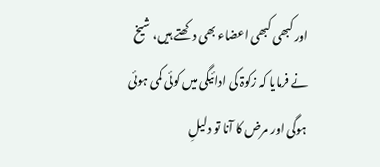اور کبھی کبھی اعضاء بھی دکھتے ہیں، شیخ نے فرمایا کہ زکوۃ کی ادائیگی میں کوئی کمی ہوئی ہوگی اور مرض کا آنا تو دلیلِ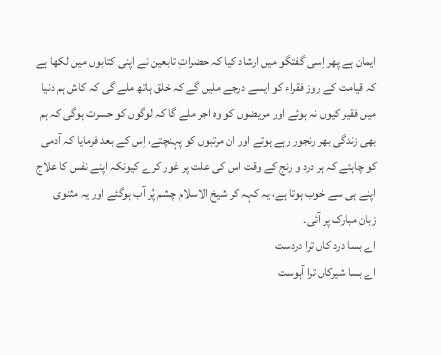ایمان ہے پھر اِسی گفتگو میں ارشاد کیا کہ حضراتِ تابعین نے اپنی کتابوں میں لکھا ہے کہ قیامت کے روز فقراء کو ایسے درجے ملیں گے کہ خلق ہاتھ ملے گی کہ کاش ہم دنیا میں فقیر کیوں نہ ہوئے اور مریضوں کو وہ اجر ملے گا کہ لوگوں کو حسرت ہوگی کہ ہم بھی زندگی بھر رنجور رہے ہوتے اور ان مرتبوں کو پہنچتے، اِس کے بعد فرمایا کہ آدمی کو چاہئے کہ ہر درد و رنج کے وقت اس کی علت پر غور کرے کیونکہ اپنے نفس کا علاج اپنے ہی سے خوب ہوتا ہے، یہ کہہ کر شیخ الاسلام چشم پُر آب ہوگئے اور یہ مثنوی زبان مبارک پر آئی۔
اے بسا درد کاں ترا دردست
اے بسا شیرکاں ترا آہوست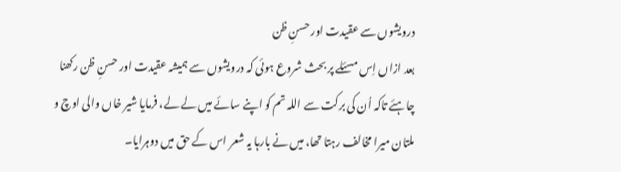درویشوں سے عقیدت اور حسنِ ظن
بعد ازاں اِس مسئلے پر بحث شروع ہوئی کہ درویشوں سے ہمیشہ عقیدت اور حسنِ ظن رکھنا چاہئے تاکہ اُن کی برکت سے اللہ تم کو اپنے سائے میں لے لے، فرمایا شیر خاں والی اوچ و ملتان میرا مخالف رہتا تھا، میں نے بارہا یہ شعر اس کے حق میں دوہرایا۔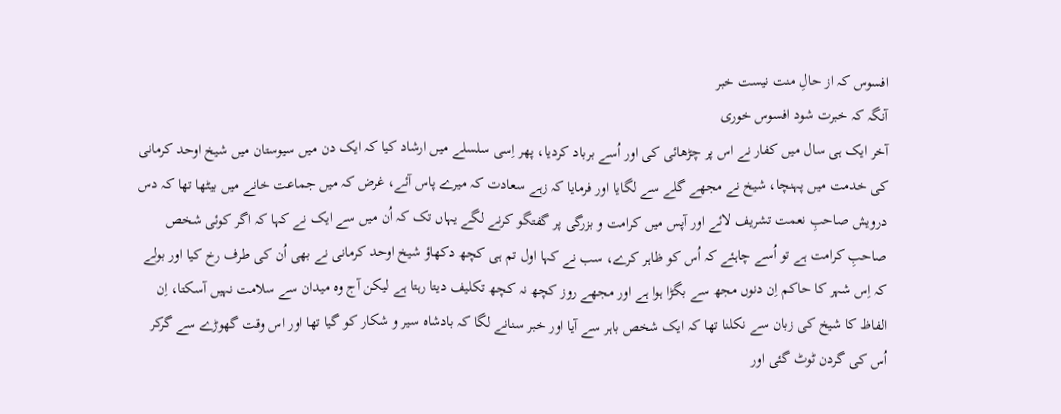افسوس کہ از حالِ منت نیست خبر
آنگہ کہ خبرت شود افسوس خوری
آخر ایک ہی سال میں کفار نے اس پر چڑھائی کی اور اُسے برباد کردیا، پھر اِسی سلسلے میں ارشاد کیا کہ ایک دن میں سیوستان میں شیخ اوحد کرمانی کی خدمت میں پہنچا، شیخ نے مجھے گلے سے لگایا اور فرمایا کہ زہے سعادت کہ میرے پاس آئے، غرض کہ میں جماعت خانے میں بیٹھا تھا کہ دس درویش صاحبِ نعمت تشریف لائے اور آپس میں کرامت و بزرگی پر گفتگو کرنے لگے یہاں تک کہ اُن میں سے ایک نے کہا کہ اگر کوئی شخص صاحبِ کرامت ہے تو اُسے چاہئے کہ اُس کو ظاہر کرے، سب نے کہا اول تم ہی کچھ دکھاؤ شیخ اوحد کرمانی نے بھی اُن کی طرف رخ کیا اور بولے کہ اِس شہر کا حاکم اِن دنوں مجھ سے بگڑا ہوا ہے اور مجھے روز کچھ نہ کچھ تکلیف دیتا رہتا ہے لیکن آج وہ میدان سے سلامت نہیں آسکتا، اِن الفاظ کا شیخ کی زبان سے نکلنا تھا کہ ایک شخص باہر سے آیا اور خبر سنانے لگا کہ بادشاہ سیر و شکار کو گیا تھا اور اس وقت گھوڑے سے گرکر اُس کی گردن ٹوٹ گئی اور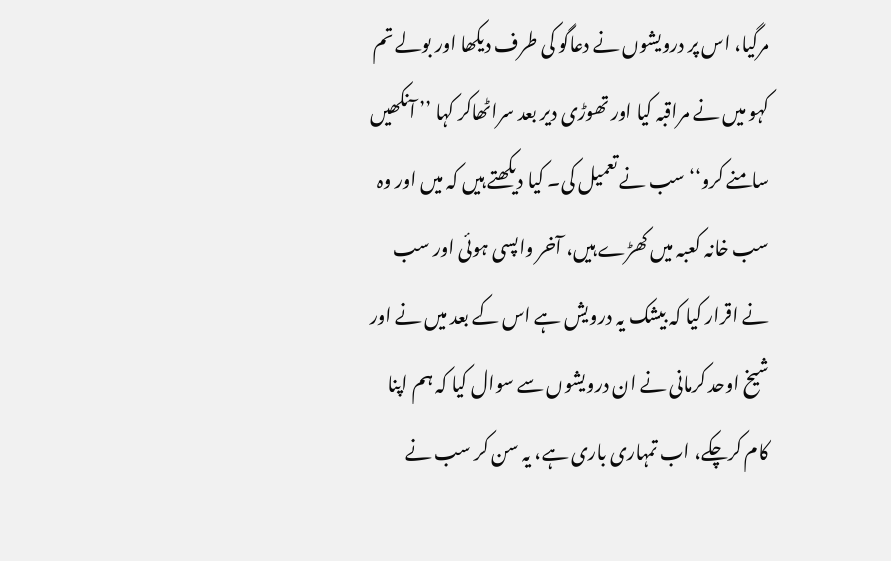مرگیا، اس پر درویشوں نے دعاگو کی طرف دیکھا اور بولے تم کہو میں نے مراقبہ کیا اور تھوڑی دیر بعد سراٹھاکر کہا ’’ آنکھیں سامنے کرو‘‘ سب نے تعمیل کی۔ کیا دیکھتے ہیں کہ میں اور وہ سب خانہ کعبہ میں کھڑے ہیں، آخر واپسی ہوئی اور سب نے اقرار کیا کہ بیشک یہ درویش ہے اس کے بعد میں نے اور شیخ اوحد کرمانی نے ان درویشوں سے سوال کیا کہ ہم اپنا کام کرچکے، اب تمہاری باری ہے، یہ سن کر سب نے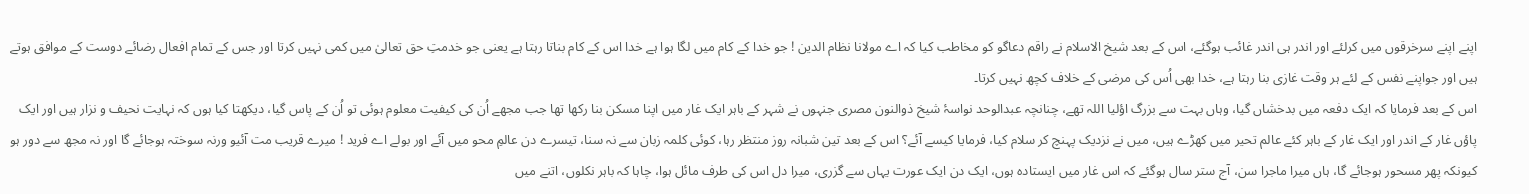اپنے اپنے سرخرقوں میں کرلئے اور اندر ہی اندر غائب ہوگئے، اس کے بعد شیخ الاسلام نے راقم دعاگو کو مخاطب کیا کہ اے مولانا نظام الدین ! جو خدا کے کام میں لگا ہوا ہے خدا اس کے کام بناتا رہتا ہے یعنی جو خدمتِ حق تعالیٰ میں کمی نہیں کرتا اور جس کے تمام افعال رضائے دوست کے موافق ہوتے ہیں اور جواپنے نفس کے لئے ہر وقت غازی بنا رہتا ہے، خدا بھی اُس کی مرضی کے خلاف کچھ نہیں کرتا۔
اس کے بعد فرمایا کہ ایک دفعہ میں بدخشاں گیا، وہاں بہت سے بزرگ اؤلیا اللہ تھے، چنانچہ عبدالوحد نواسۂ شیخ ذوالنون مصری جنہوں نے شہر کے باہر ایک غار میں اپنا مسکن بنا رکھا تھا جب مجھے اُن کی کیفیت معلوم ہوئی تو اُن کے پاس گیا، دیکھتا کیا ہوں کہ نہایت نحیف و نزار ہیں اور ایک پاؤں غار کے اندر اور ایک غار کے باہر کئے عالم تحیر میں کھڑے ہیں، میں نے نزدیک پہنچ کر سلام کیا، فرمایا کیسے آئے؟ اس کے بعد تین شبانہ روز منتظر رہا، کوئی کلمہ زبان سے نہ سنا، تیسرے دن عالمِ محو میں آئے اور بولے اے فرید ! میرے قریب مت آئیو ورنہ سوختہ ہوجائے گا اور نہ مجھ سے دور ہو کیونکہ پھر مسحور ہوجائے گا، ہاں میرا ماجرا سن، آج ستر سال ہوگئے کہ اس غار میں ایستادہ ہوں، ایک دن ایک عورت یہاں سے گزری، میرا دل اس کی طرف مائل ہوا، چاہا کہ باہر نکلوں، اتنے میں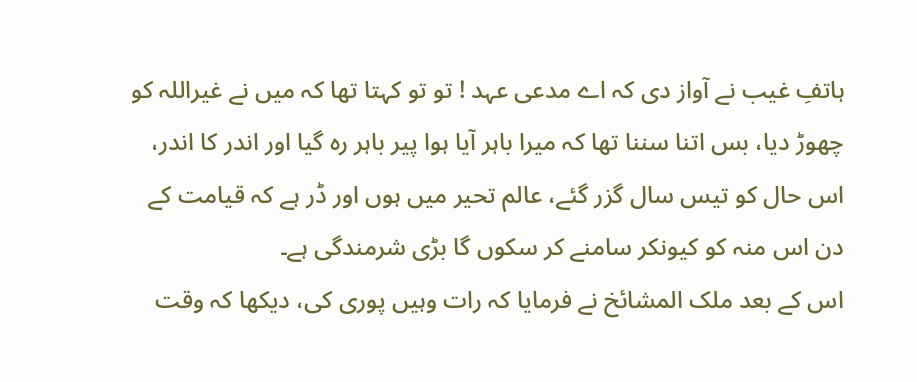ہاتفِ غیب نے آواز دی کہ اے مدعی عہد ! تو تو کہتا تھا کہ میں نے غیراللہ کو چھوڑ دیا، بس اتنا سننا تھا کہ میرا باہر آیا ہوا پیر باہر رہ گیا اور اندر کا اندر، اس حال کو تیس سال گزر گئے، عالم تحیر میں ہوں اور ڈر ہے کہ قیامت کے دن اس منہ کو کیونکر سامنے کر سکوں گا بڑی شرمندگی ہے۔
اس کے بعد ملک المشائخ نے فرمایا کہ رات وہیں پوری کی، دیکھا کہ وقت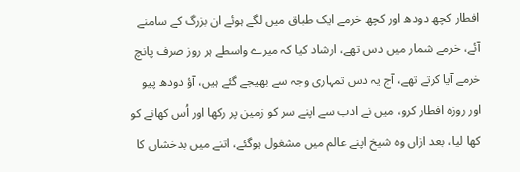افطار کچھ دودھ اور کچھ خرمے ایک طباق میں لگے ہوئے ان بزرگ کے سامنے آئے، خرمے شمار میں دس تھے، ارشاد کیا کہ میرے واسطے ہر روز صرف پانچ خرمے آیا کرتے تھے، آج یہ دس تمہاری وجہ سے بھیجے گئے ہیں، آؤ دودھ پیو اور روزہ افطار کرو، میں نے ادب سے اپنے سر کو زمین پر رکھا اور اُس کھانے کو کھا لیا، بعد ازاں وہ شیخ اپنے عالم میں مشغول ہوگئے، اتنے میں بدخشاں کا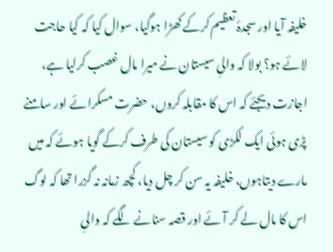خلیفہ آیا اور سجدۂ تعظیم کرکے کھڑا ہوگیا، سوال کیا کہ کیا حاجت لائے ہو؟ بولا کہ والیِ سیستان نے میرا مال غصب کرلیا ہے، اجازت دیجئے کہ اس کا مقابلہ کروں، حضرت مسکرائے اور سامنے پڑی ہوئی ایک لکڑی کو سیستان کی طرف کرکے گویا ہوئے کہ میں مارے دیتاہوں، خلیفہ یہ سن کر چل دیا، کچھ زمانہ نہ گزرا تھا کہ لوگ اس کا مال لے کر آئے اور قصہ سنانے لگے کہ والیِ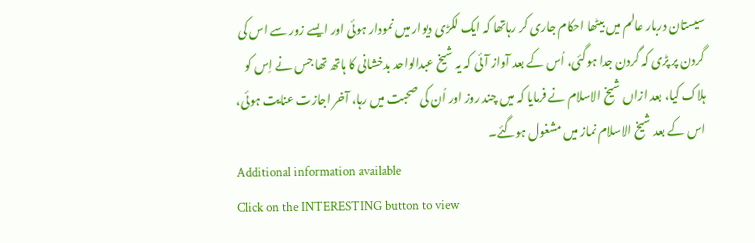سیستان دربار عالم میں بیٹھا احکام جاری کر رہاتھا کہ ایک لکڑی دیوار میں نمودار ہوئی اور ایسے زور سے اس کی گردن پر پڑی کہ گردن جدا ہوگئی، اُس کے بعد آواز آئی کہ یہ شیخ عبدالواحد بدخشانی کا ہاتھ تھا جس نے اِس کو ہلاک کیا، بعد ازاں شیخ الاسلام نے فرمایا کہ میں چند روز اور اُن کی صحبت میں رہا، آخر اجازت عنایت ہوئی، اس کے بعد شیخ الاسلام نماز میں مشغول ہوگئے۔
Additional information available
Click on the INTERESTING button to view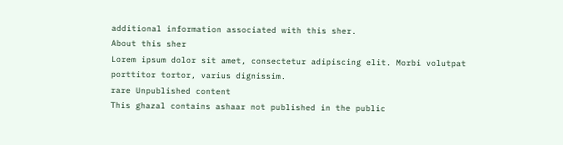additional information associated with this sher.
About this sher
Lorem ipsum dolor sit amet, consectetur adipiscing elit. Morbi volutpat porttitor tortor, varius dignissim.
rare Unpublished content
This ghazal contains ashaar not published in the public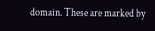domain. These are marked by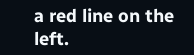a red line on the left.